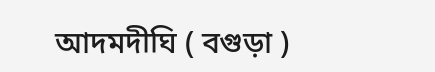আদমদীঘি ( বগুড়া )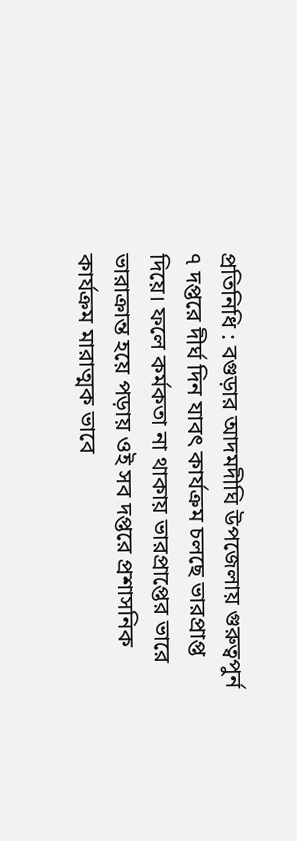প্রতিনিধি : বগুড়ার আদমদীঘি উপজেলায় গুরুত্বপুর্ন ৭ দপ্তরে দীর্ঘ দিন যাবৎ কার্যক্রম চলছে ভারপ্রাপ্ত দিয়ে। ফলে কর্মকতা না থাকায় ভারপ্রাপ্তের ভারে ভারাক্রান্ত হয়ে পড়ায় ওই সব দপ্তরে প্রশাসনিক কার্যক্রম মারাত্মক ভাবে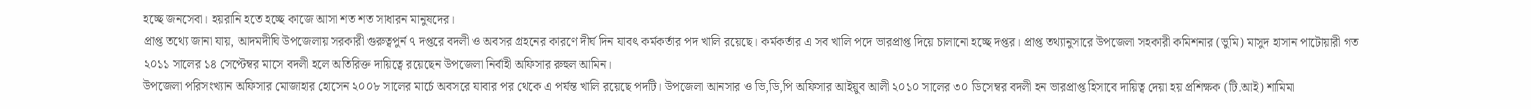হচ্ছে জনসেবা। হয়রানি হতে হচ্ছে কাজে আসা শত শত সাধারন মানুষদের।
প্রাপ্ত তথ্যে জানা যায়, আদমদীঘি উপজেলায় সরকারী গুরুত্বপুর্ন ৭ দপ্তরে বদলী ও অবসর গ্রহনের কারণে দীর্ঘ দিন যাবৎ কর্মকর্তার পদ খালি রয়েছে। কর্মকর্তার এ সব খালি পদে ভারপ্রাপ্ত দিয়ে চালানো হচ্ছে দপ্তর। প্রাপ্ত তথ্যানুসারে উপজেলা সহকারী কমিশনার (ভুমি) মাসুদ হাসান পাটোয়ারী গত ২০১১ সালের ১৪ সেপ্টেম্বর মাসে বদলী হলে অতিরিক্ত দায়িত্বে রয়েছেন উপজেলা নির্বাহী অফিসার রুহুল আমিন।
উপজেলা পরিসংখ্যান অফিসার মোজাহার হোসেন ২০০৮ সালের মার্চে অবসরে যাবার পর থেকে এ পর্যন্ত খালি রয়েছে পদটি। উপজেলা আনসার ও ভি,ডি,পি অফিসার আইয়ুব আলী ২০১০ সালের ৩০ ডিসেম্বর বদলী হন ভারপ্রাপ্ত হিসাবে দায়িত্ব দেয়া হয় প্রশিক্ষক (টি.আই) শামিমা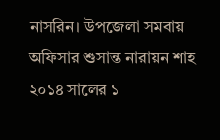নাসরিন। উপজেলা সমবায় অফিসার শুসান্ত নারায়ন শাহ ২০১৪ সালের ১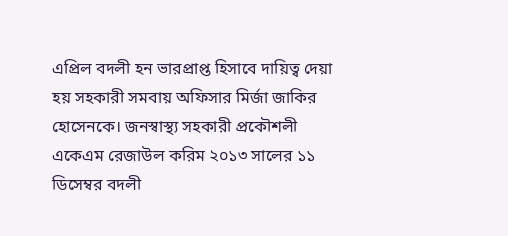এপ্রিল বদলী হন ভারপ্রাপ্ত হিসাবে দায়িত্ব দেয়া হয় সহকারী সমবায় অফিসার মির্জা জাকির হোসেনকে। জনস্বাস্থ্য সহকারী প্রকৌশলী একেএম রেজাউল করিম ২০১৩ সালের ১১ ডিসেম্বর বদলী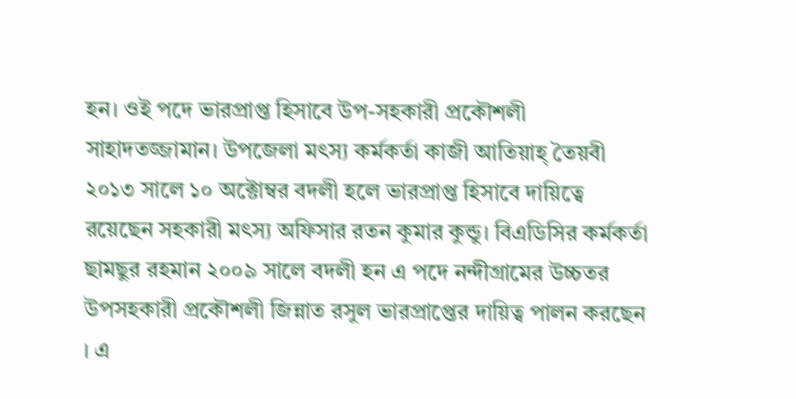হন। ওই পদে ভারপ্রাপ্ত হিসাবে উপ-সহকারী প্রকৌশলী সাহাদতজ্জামান। উপজেলা মৎস্য কর্মকর্তা কাজী আতিয়াহ্ তৈয়বী ২০১৩ সালে ১০ অক্টোম্বর বদলী হলে ভারপ্রাপ্ত হিসাবে দায়িত্বে রয়েছেন সহকারী মৎস্য অফিসার রতন কুমার কুন্ডু। বিএডিসির কর্মকর্তা ছামছুর রহমান ২০০৯ সালে বদলী হন এ পদে নন্দীগ্রামের উচ্চতর উপসহকারী প্রকৌশলী জিন্নাত রসুল ভারপ্রাপ্তের দায়িত্ব পালন করছেন । এ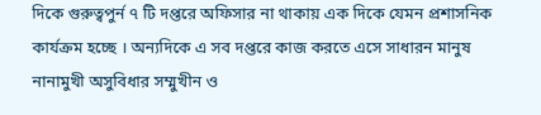দিকে গুরুত্বপুর্ন ৭ টি দপ্তরে অফিসার না থাকায় এক দিকে যেমন প্রশাসনিক কার্যক্রম হচ্ছে । অন্যদিকে এ সব দপ্তরে কাজ করতে এসে সাধারন মানুষ নানামুখী অসুবিধার সম্মুখীন ও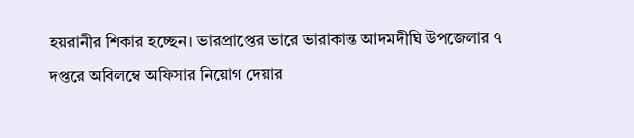হয়রানীর শিকার হচ্ছেন। ভারপ্রাপ্তের ভারে ভারাকান্ত আদমদীঘি উপজেলার ৭ দপ্তরে অবিলম্বে অফিসার নিয়োগ দেয়ার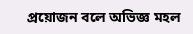প্রয়োজন বলে অভিজ্ঞ মহল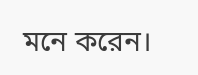মনে করেন।